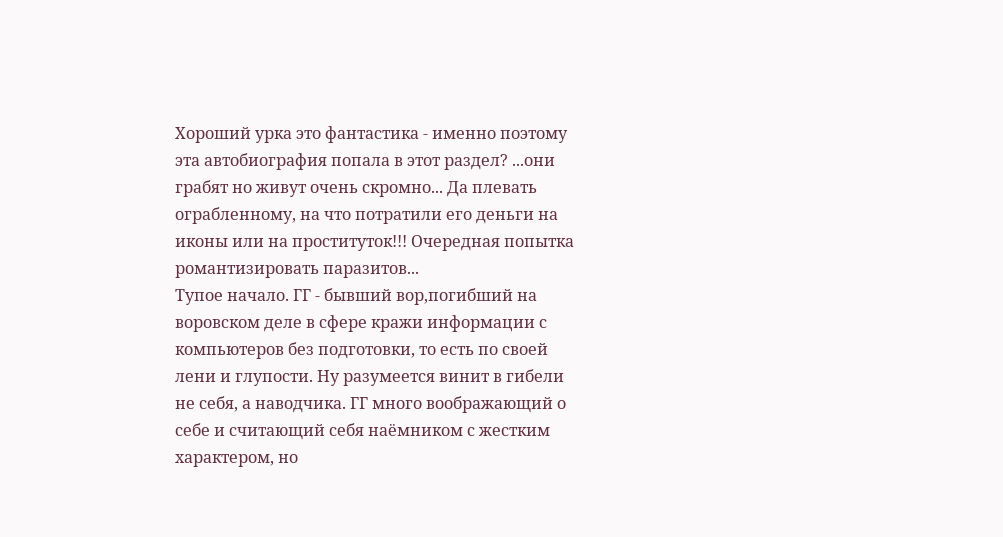Хороший урка это фантастика - именно поэтому эта автобиография попала в этот раздел? ...они грабят но живут очень скромно... Да плевать ограбленному, на что потратили его деньги на иконы или на проституток!!! Очередная попытка романтизировать паразитов...
Тупое начало. ГГ - бывший вор,погибший на воровском деле в сфере кражи информации с компьютеров без подготовки, то есть по своей лени и глупости. Ну разумеется винит в гибели не себя, а наводчика. ГГ много воображающий о себе и считающий себя наёмником с жестким характером, но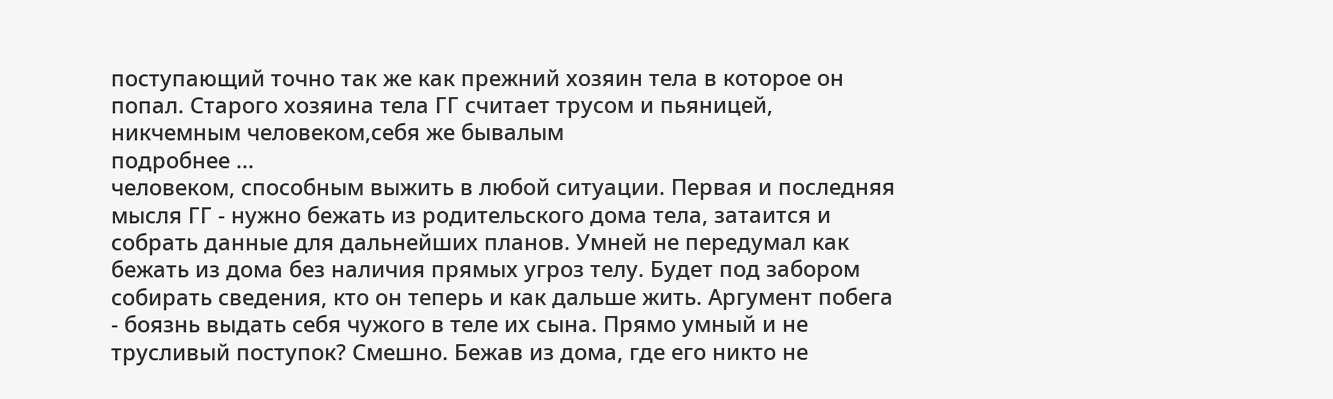поступающий точно так же как прежний хозяин тела в которое он попал. Старого хозяина тела ГГ считает трусом и пьяницей, никчемным человеком,себя же бывалым
подробнее ...
человеком, способным выжить в любой ситуации. Первая и последняя мысля ГГ - нужно бежать из родительского дома тела, затаится и собрать данные для дальнейших планов. Умней не передумал как бежать из дома без наличия прямых угроз телу. Будет под забором собирать сведения, кто он теперь и как дальше жить. Аргумент побега - боязнь выдать себя чужого в теле их сына. Прямо умный и не трусливый поступок? Смешно. Бежав из дома, где его никто не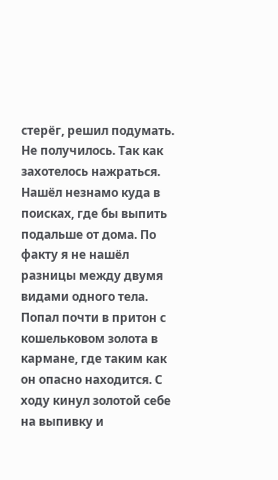стерёг, решил подумать. Не получилось. Так как захотелось нажраться. Нашёл незнамо куда в поисках, где бы выпить подальше от дома. По факту я не нашёл разницы между двумя видами одного тела. Попал почти в притон с кошельковом золота в кармане, где таким как он опасно находится. С ходу кинул золотой себе на выпивку и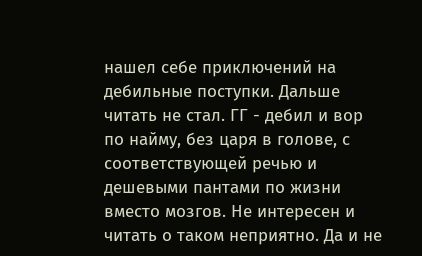нашел себе приключений на дебильные поступки. Дальше читать не стал. ГГ - дебил и вор по найму, без царя в голове, с соответствующей речью и дешевыми пантами по жизни вместо мозгов. Не интересен и читать о таком неприятно. Да и не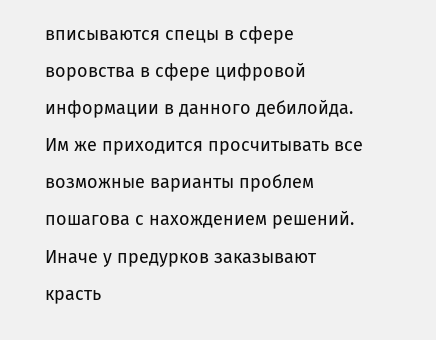вписываются спецы в сфере воровства в сфере цифровой информации в данного дебилойда. Им же приходится просчитывать все возможные варианты проблем пошагова с нахождением решений. Иначе у предурков заказывают красть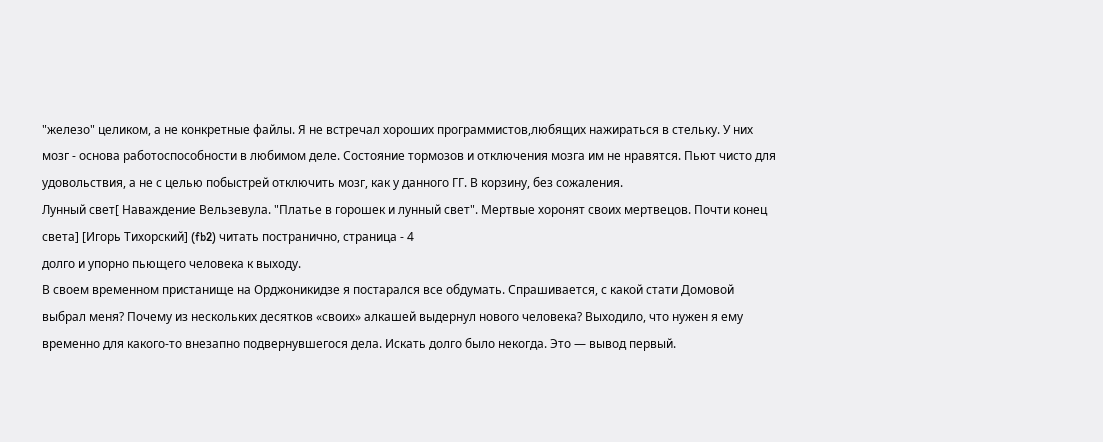"железо" целиком, а не конкретные файлы. Я не встречал хороших программистов,любящих нажираться в стельку. У них мозг - основа работоспособности в любимом деле. Состояние тормозов и отключения мозга им не нравятся. Пьют чисто для удовольствия, а не с целью побыстрей отключить мозг, как у данного ГГ. В корзину, без сожаления.
Лунный свет[ Наваждение Вельзевула. "Платье в горошек и лунный свет". Мертвые хоронят своих мертвецов. Почти конец света] [Игорь Тихорский] (fb2) читать постранично, страница - 4
долго и упорно пьющего человека к выходу.
В своем временном пристанище на Орджоникидзе я постарался все обдумать. Спрашивается, с какой стати Домовой выбрал меня? Почему из нескольких десятков «своих» алкашей выдернул нового человека? Выходило, что нужен я ему временно для какого-то внезапно подвернувшегося дела. Искать долго было некогда. Это — вывод первый.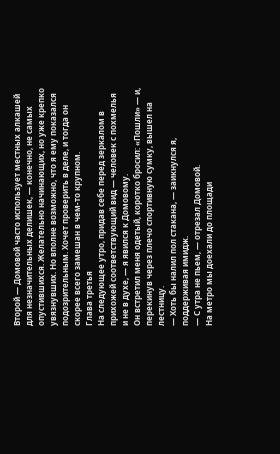Второй — Домовой часто использует местных алкашей для незначительных делишек, — конечно, не самых опустившихся. Желательно начинающих, но уже крепко увязнувших. Но вполне возможно, что я ему показался подозрительным. Хочет проверить в деле, и тогда он скорее всего замешан в чем-то крупном.
Глава третья
На следующее утро, придав себе перед зеркалом в прихожей соответствующий вид — человек с похмелья и не в духе, — я явился к Домовому.
Он встретил меня одетый, коротко бросил: «Пошли» — и, перекинув через плечо спортивную сумку, вышел на лестницу.
— Хоть бы налил пол стакана, — заикнулся я, поддерживая имидж.
— С утра не пьем, — отрезал Домовой.
На метро мы доехали до площади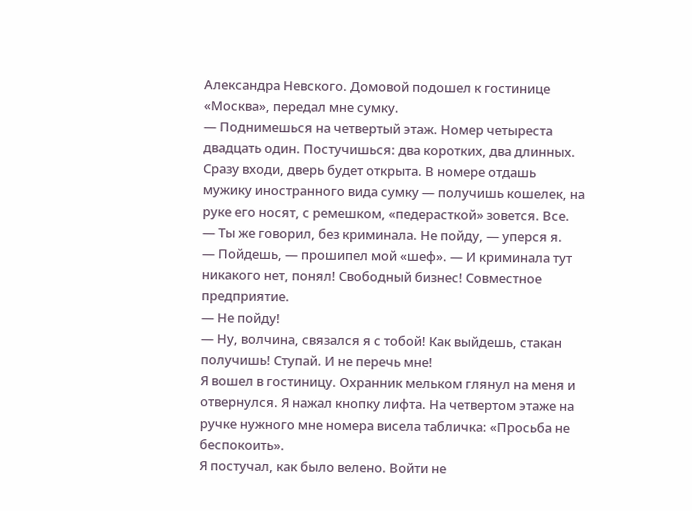Александра Невского. Домовой подошел к гостинице «Москва», передал мне сумку.
— Поднимешься на четвертый этаж. Номер четыреста двадцать один. Постучишься: два коротких, два длинных. Сразу входи, дверь будет открыта. В номере отдашь мужику иностранного вида сумку — получишь кошелек, на руке его носят, с ремешком, «педерасткой» зовется. Все.
— Ты же говорил, без криминала. Не пойду, — уперся я.
— Пойдешь, — прошипел мой «шеф». — И криминала тут никакого нет, понял! Свободный бизнес! Совместное предприятие.
— Не пойду!
— Ну, волчина, связался я с тобой! Как выйдешь, стакан получишь! Ступай. И не перечь мне!
Я вошел в гостиницу. Охранник мельком глянул на меня и отвернулся. Я нажал кнопку лифта. На четвертом этаже на ручке нужного мне номера висела табличка: «Просьба не беспокоить».
Я постучал, как было велено. Войти не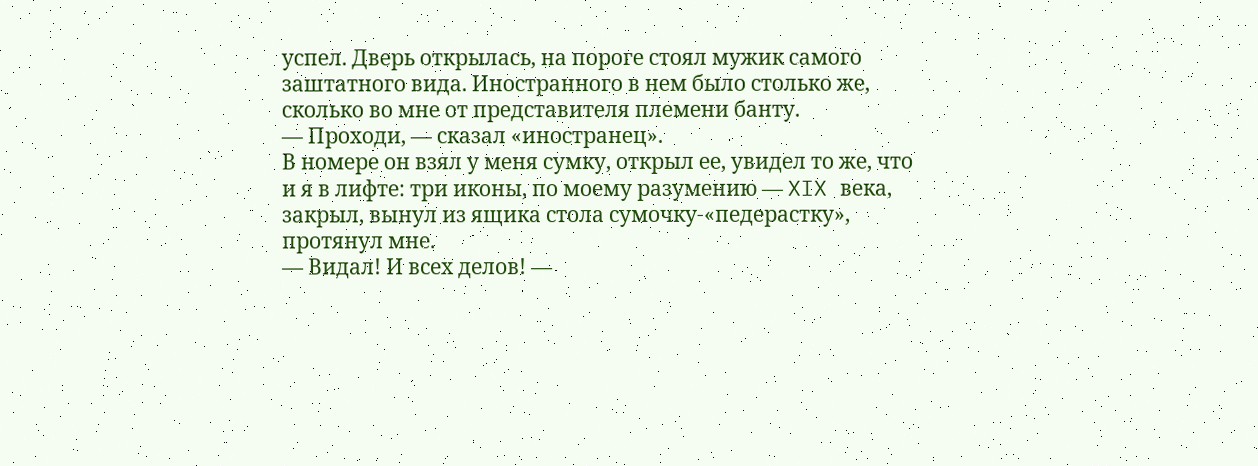успел. Дверь открылась, на пороге стоял мужик самого заштатного вида. Иностранного в нем было столько же, сколько во мне от представителя племени банту.
— Проходи, — сказал «иностранец».
В номере он взял у меня сумку, открыл ее, увидел то же, что и я в лифте: три иконы, по моему разумению — XIX века, закрыл, вынул из ящика стола сумочку-«педерастку», протянул мне.
— Видал! И всех делов! —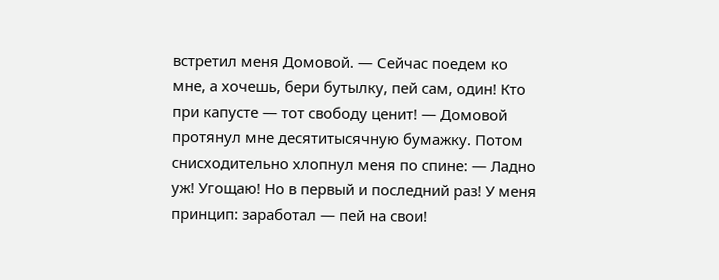встретил меня Домовой. — Сейчас поедем ко мне, а хочешь, бери бутылку, пей сам, один! Кто при капусте — тот свободу ценит! — Домовой протянул мне десятитысячную бумажку. Потом снисходительно хлопнул меня по спине: — Ладно уж! Угощаю! Но в первый и последний раз! У меня принцип: заработал — пей на свои!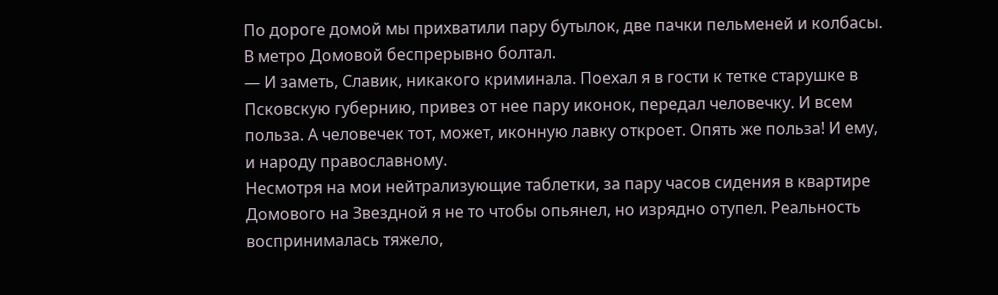По дороге домой мы прихватили пару бутылок, две пачки пельменей и колбасы.
В метро Домовой беспрерывно болтал.
— И заметь, Славик, никакого криминала. Поехал я в гости к тетке старушке в Псковскую губернию, привез от нее пару иконок, передал человечку. И всем польза. А человечек тот, может, иконную лавку откроет. Опять же польза! И ему, и народу православному.
Несмотря на мои нейтрализующие таблетки, за пару часов сидения в квартире Домового на Звездной я не то чтобы опьянел, но изрядно отупел. Реальность воспринималась тяжело,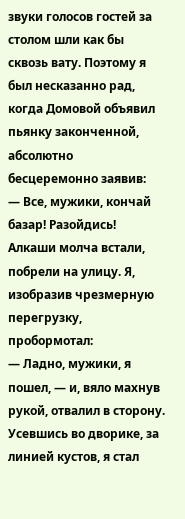звуки голосов гостей за столом шли как бы сквозь вату. Поэтому я был несказанно рад, когда Домовой объявил пьянку законченной, абсолютно бесцеремонно заявив:
— Все, мужики, кончай базар! Разойдись!
Алкаши молча встали, побрели на улицу. Я, изобразив чрезмерную перегрузку, пробормотал:
— Ладно, мужики, я пошел, — и, вяло махнув рукой, отвалил в сторону.
Усевшись во дворике, за линией кустов, я стал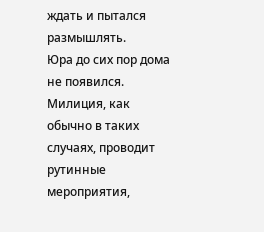ждать и пытался размышлять.
Юра до сих пор дома не появился. Милиция, как обычно в таких случаях, проводит рутинные мероприятия,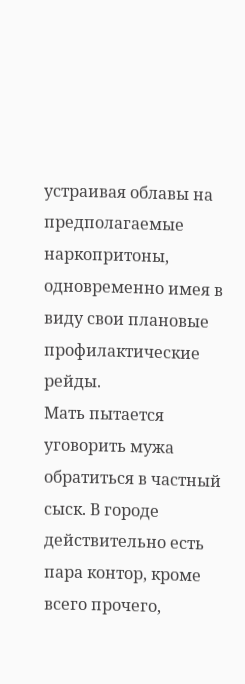устраивая облавы на предполагаемые наркопритоны, одновременно имея в виду свои плановые профилактические рейды.
Мать пытается уговорить мужа обратиться в частный сыск. В городе действительно есть пара контор, кроме всего прочего,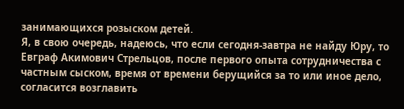занимающихся розыском детей.
Я, в свою очередь, надеюсь, что если сегодня-завтра не найду Юру, то Евграф Акимович Стрельцов, после первого опыта сотрудничества с частным сыском, время от времени берущийся за то или иное дело, согласится возглавить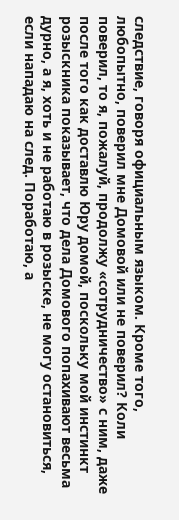следствие, говоря официальным языком. Кроме того, любопытно, поверил мне Домовой или не поверил? Коли поверил, то я, пожалуй, продолжу «сотрудничество» с ним, даже после того как доставлю Юру домой, поскольку мой инстинкт розыскника показывает, что дела Домового попахивают весьма дурно, а я, хоть и не работаю в розыске, не могу остановиться, если нападаю на след. Поработаю, а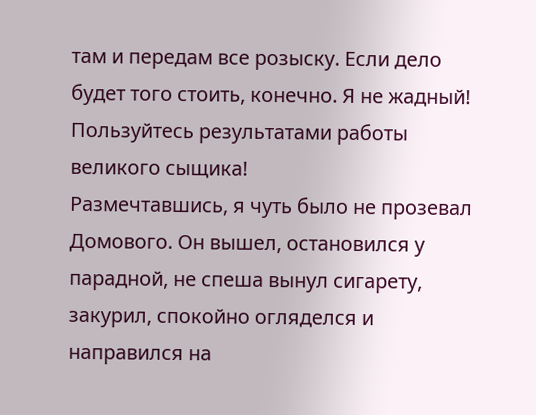там и передам все розыску. Если дело будет того стоить, конечно. Я не жадный! Пользуйтесь результатами работы великого сыщика!
Размечтавшись, я чуть было не прозевал Домового. Он вышел, остановился у парадной, не спеша вынул сигарету, закурил, спокойно огляделся и направился на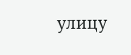улицу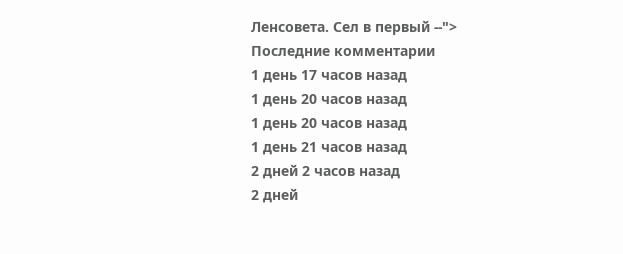Ленсовета. Сел в первый --">
Последние комментарии
1 день 17 часов назад
1 день 20 часов назад
1 день 20 часов назад
1 день 21 часов назад
2 дней 2 часов назад
2 дней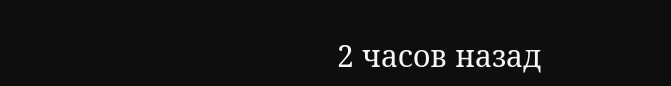2 часов назад